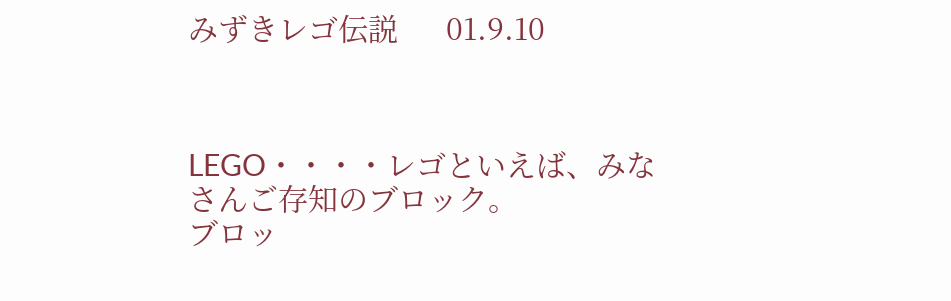みずきレゴ伝説      01.9.10



LEGO・・・・レゴといえば、みなさんご存知のブロック。
ブロッ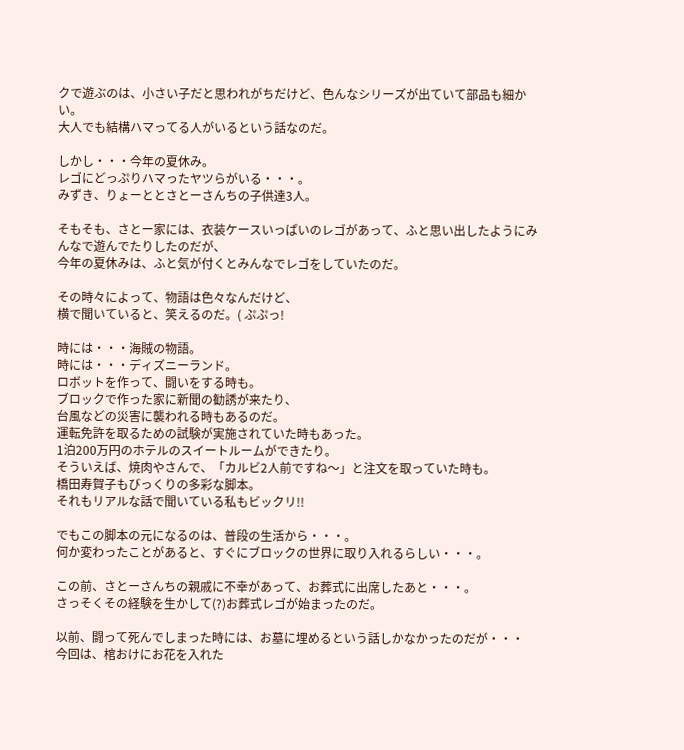クで遊ぶのは、小さい子だと思われがちだけど、色んなシリーズが出ていて部品も細かい。
大人でも結構ハマってる人がいるという話なのだ。

しかし・・・今年の夏休み。
レゴにどっぷりハマったヤツらがいる・・・。
みずき、りょーととさとーさんちの子供達3人。

そもそも、さとー家には、衣装ケースいっぱいのレゴがあって、ふと思い出したようにみんなで遊んでたりしたのだが、
今年の夏休みは、ふと気が付くとみんなでレゴをしていたのだ。

その時々によって、物語は色々なんだけど、
横で聞いていると、笑えるのだ。( ぷぷっ!

時には・・・海賊の物語。
時には・・・ディズニーランド。
ロボットを作って、闘いをする時も。
ブロックで作った家に新聞の勧誘が来たり、
台風などの災害に襲われる時もあるのだ。
運転免許を取るための試験が実施されていた時もあった。
1泊200万円のホテルのスイートルームができたり。
そういえば、焼肉やさんで、「カルビ2人前ですね〜」と注文を取っていた時も。
橋田寿賀子もびっくりの多彩な脚本。
それもリアルな話で聞いている私もビックリ!!

でもこの脚本の元になるのは、普段の生活から・・・。
何か変わったことがあると、すぐにブロックの世界に取り入れるらしい・・・。

この前、さとーさんちの親戚に不幸があって、お葬式に出席したあと・・・。
さっそくその経験を生かして(?)お葬式レゴが始まったのだ。

以前、闘って死んでしまった時には、お墓に埋めるという話しかなかったのだが・・・
今回は、棺おけにお花を入れた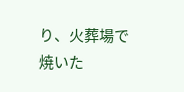り、火葬場で焼いた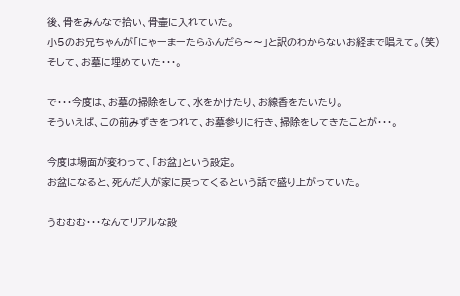後、骨をみんなで拾い、骨壷に入れていた。
小5のお兄ちゃんが「にゃーまーたらふんだら〜〜」と訳のわからないお経まで唱えて。(笑)
そして、お墓に埋めていた・・・。

で・・・今度は、お墓の掃除をして、水をかけたり、お線香をたいたり。
そういえば、この前みずきをつれて、お墓参りに行き、掃除をしてきたことが・・・。

今度は場面が変わって、「お盆」という設定。
お盆になると、死んだ人が家に戻ってくるという話で盛り上がっていた。

うむむむ・・・なんてリアルな設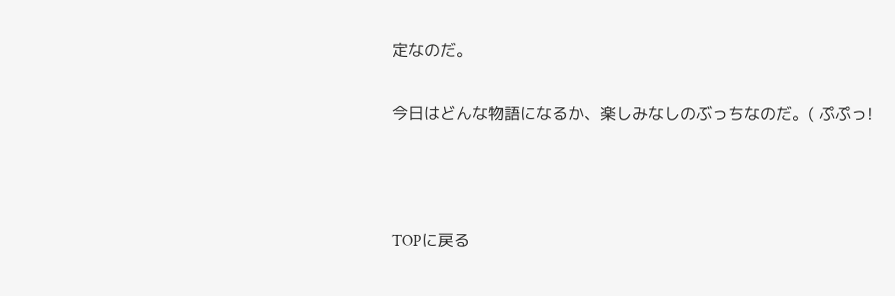定なのだ。

今日はどんな物語になるか、楽しみなしのぶっちなのだ。( ぷぷっ!



TOPに戻る